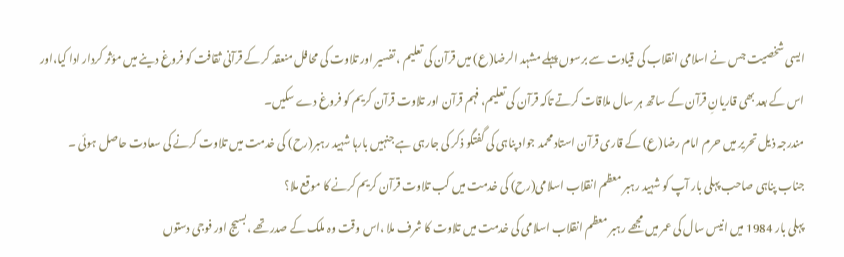ایسی شخصیت جس نے اسلامی انقلاب کی قیادت سے برسوں پہلے مشہد الرضا(ع) میں قرآن کی تعلیم ، تفسیر اور تلاوت کی محافل منعقد کر کے قرآنی ثقافت کو فروغ دینے میں مؤثر کردار ادا کیا،اور اس کے بعد بھی قاریانِ قرآن کے ساتھ ہر سال ملاقات کرتے تاکہ قرآن کی تعلیم، فہم قرآن اور تلاوت قرآن کریم کو فروغ دے سکیں۔
مندرجہ ذیل تحریر میں حرم امام رضا(ع) کے قاری قرآن استاد محمد جواد پناہی کی گفتگو ذکر کی جارہی ہے جنہیں بارہا شہید رہبر(رح) کی خدمت میں تلاوت کرنے کی سعادت حاصل ہوئی ۔
جناب پناہی صاحب پہلی بار آپ کو شہید رہبر معظم انقلاب اسلامی(رح) کی خدمت میں کب تلاوت قرآن کریم کرنے کا موقع ملا؟
پہلی بار 1984 میں انیس سال کی عمر میں مجھے رہبر معظم انقلاب اسلامی کی خدمت میں تلاوت کا شرف ملا ،اس وقت وہ ملک کے صدر تھے ،بسیج اور فوجی دستوں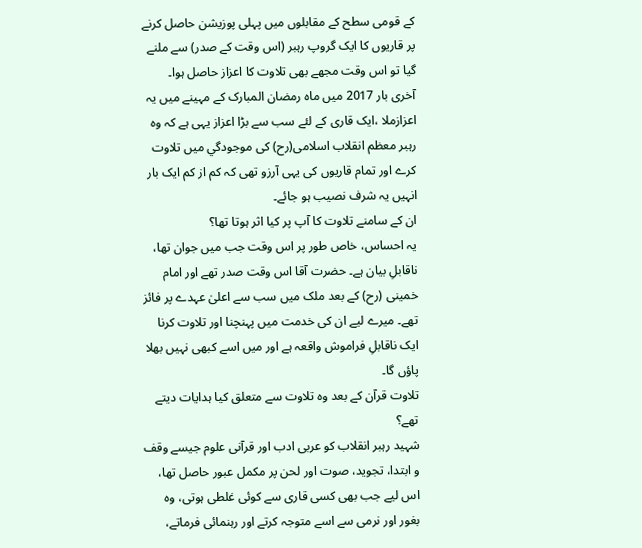کے قومی سطح کے مقابلوں میں پہلی پوزیشن حاصل کرنے پر قاریوں کا ایک گروپ رہبر (اس وقت کے صدر) سے ملنے گیا تو اس وقت مجھے بھی تلاوت کا اعزاز حاصل ہوا۔
آخری بار 2017 میں ماہ رمضان المبارک کے مہینے میں یہ اعزازملا ،ایک قاری کے لئے سب سے بڑا اعزاز یہی ہے کہ وہ رہبر معظم انقلاب اسلامی(رح) کی موجودگي میں تلاوت کرے اور تمام قاریوں کی یہی آرزو تھی کہ کم از کم ایک بار انہیں یہ شرف نصیب ہو جائے۔
ان کے سامنے تلاوت کا آپ پر کیا اثر ہوتا تھا؟
یہ احساس، خاص طور پر اس وقت جب میں جوان تھا، ناقابلِ بیان ہے۔ حضرت آقا اس وقت صدر تھے اور امام خمینی (رح) کے بعد ملک میں سب سے اعلیٰ عہدے پر فائز تھے۔ میرے لیے ان کی خدمت میں پہنچنا اور تلاوت کرنا ایک ناقابلِ فراموش واقعہ ہے اور میں اسے کبھی نہیں بھلا پاؤں گا۔
تلاوت قرآن کے بعد وہ تلاوت سے متعلق کیا ہدایات دیتے تھے؟
شہید رہبر انقلاب کو عربی ادب اور قرآنی علوم جیسے وقف و ابتدا، تجوید، صوت اور لحن پر مکمل عبور حاصل تھا، اس لیے جب بھی کسی قاری سے کوئی غلطی ہوتی، وہ بغور اور نرمی سے اسے متوجہ کرتے اور رہنمائی فرماتے،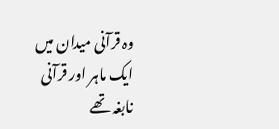وہ قرآنی میدان میں ایک ماہر اور قرآنی نابغہ تھے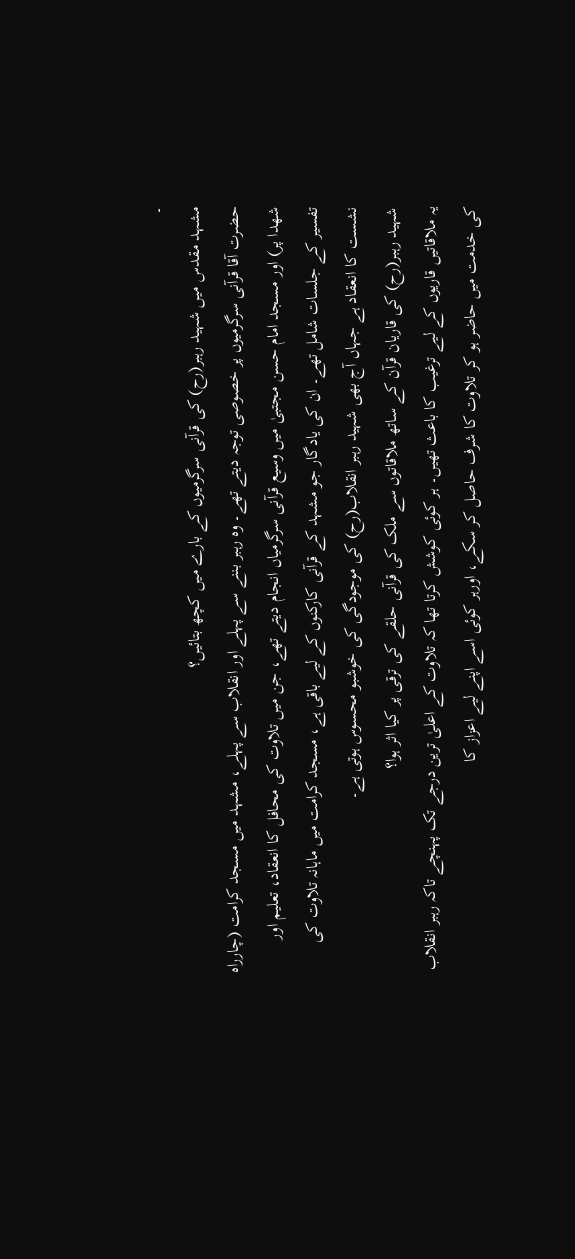۔
مشہد مقدس میں شہید رہبر(رح) کی قرآنی سرگرمیوں کے بارے میں کچھ بتائیں؟
حضرت آقا قرآنی سرگرمیوں پر خصوصی توجہ دیتے تھے۔ وہ رہبر بننے سے پہلے اور انقلاب سے پہلے، مشہد میں مسجد کرامت (چارراه شهدا پر) اور مسجد امام حسن مجتبیٰ میں وسیع قرآنی سرگرمیاں انجام دیتے تھے، جن میں تلاوت کی محافل کا انعقاد، تعلیم اور تفسیر کے جلسات شامل تھے۔ ان کی یادگار جو مشہد کے قرآنی کارکنوں کے لیے باقی ہے، مسجد کرامت میں ماہانہ تلاوت کی نشست کا انعقاد ہے جہاں آج بھی شہید رہبر انقلاب(رح) کی موجودگی کی خوشبو محسوس ہوتی ہے۔
شہید رہبر(رح) کی قاریان قرآن کے ساتھ ملاقاتوں سے ملک کی قرآنی حلقے کی ترقی پر کیا اثر ہوا؟
یہ ملاقاتیں قاریوں کے لیے ترغیب کا باعث تھیں۔ ہر کوئی کوشش کرتا تھا کہ تلاوت کے اعلیٰ ترین درجے تک پہنچے تاکہ رہبر انقلاب کی خدمت میں حاضر ہو کر تلاوت کا شرف حاصل کر سکے، اورہر کوئی اسے اپنے لیے اعزاز کا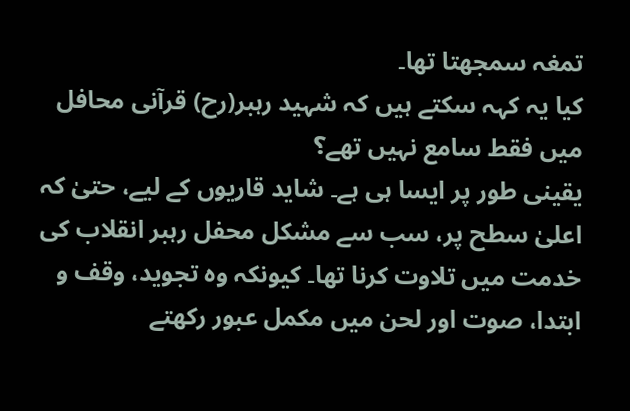تمغہ سمجھتا تھا۔
کیا یہ کہہ سکتے ہیں کہ شہید رہبر(رح) قرآنی محافل میں فقط سامع نہیں تھے؟
یقینی طور پر ایسا ہی ہے۔ شاید قاریوں کے لیے، حتیٰ کہ اعلیٰ سطح پر، سب سے مشکل محفل رہبر انقلاب کی خدمت میں تلاوت کرنا تھا۔ کیونکہ وہ تجوید، وقف و ابتدا، صوت اور لحن میں مکمل عبور رکھتے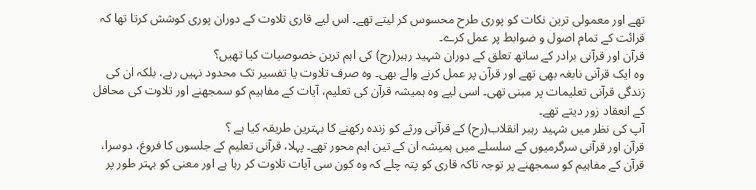تھے اور معمولی ترین نکات کو پوری طرح محسوس کر لیتے تھے۔ اس لیے قاری تلاوت کے دوران پوری کوشش کرتا تھا کہ قرائت کے تمام اصول و ضوابط پر عمل کرے۔
قرآن اور قرآنی برادر کے ساتھ تعلق کے دوران شہید رہبر(رح) کی اہم ترین خصوصیات کیا تھیں؟
وہ ایک قرآنی نابغہ بھی تھے اور قرآن پر عمل کرنے والے بھی۔ وہ صرف تلاوت یا تفسیر تک محدود نہیں رہے، بلکہ ان کی زندگی قرآنی تعلیمات پر مبنی تھی۔ اسی لیے وہ ہمیشہ قرآن کی تعلیم، آیات کے مفاہیم کو سمجھنے اور تلاوت کی محافل کے انعقاد زور دیتے تھے۔
آپ کی نظر میں شہید رہبر انقلاب(رح) کے قرآنی ورثے کو زندہ رکھنے کا بہترین طریقہ کیا ہے ؟
قرآن اور قرآنی سرگرمیوں کے سلسلے میں ہمیشہ ان کے تین اہم محور تھے۔ پہلا، قرآنی تعلیم کے جلسوں کا فروغ، دوسرا، قرآن کے مفاہیم کو سمجھنے پر توجہ تاکہ قاری کو پتہ چلے کہ وہ کون سی آیات تلاوت کر رہا ہے اور معنی کو بہتر طور پر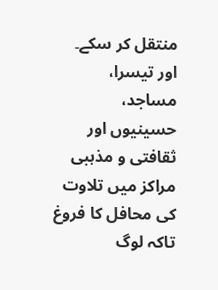منتقل کر سکے۔ اور تیسرا، مساجد، حسینیوں اور ثقافتی و مذہبی مراکز میں تلاوت کی محافل کا فروغ تاکہ لوگ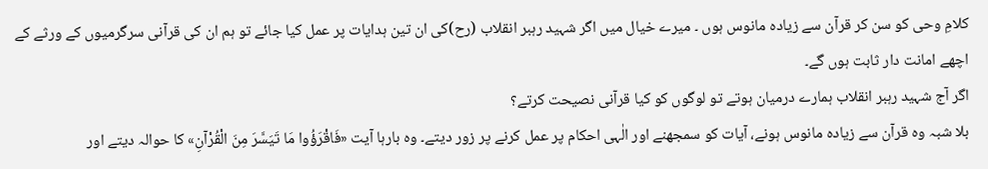کلامِ وحی کو سن کر قرآن سے زیادہ مانوس ہوں ۔ میرے خیال میں اگر شہید رہبر انقلاب (رح)کی ان تین ہدایات پر عمل کیا جائے تو ہم ان کی قرآنی سرگرمیوں کے ورثے کے اچھے امانت دار ثابت ہوں گے۔
اگر آج شہید رہبر انقلاب ہمارے درمیان ہوتے تو لوگوں کو کیا قرآنی نصیحت کرتے؟
بلا شبہ وہ قرآن سے زیادہ مانوس ہونے، آیات کو سمجھنے اور الٰہی احکام پر عمل کرنے پر زور دیتے۔ وہ بارہا آیت «فَاقْرَؤُوا مَا تَيَسَّرَ مِنَ الْقُرْآنِ» کا حوالہ دیتے اور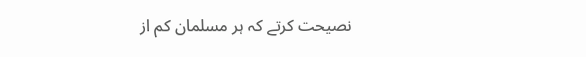نصیحت کرتے کہ ہر مسلمان کم از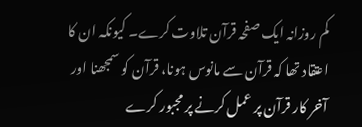کم روزانہ ایک صفحہ قرآن تلاوت کرے۔ کیونکہ ان کا اعتقاد تھا کہ قرآن سے مانوس ہونا، قرآن کو سمجھنا اور آخر کار قرآن پر عمل کرنے پر مجبور کرے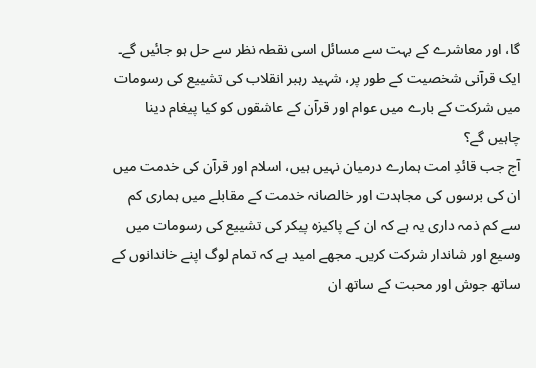گا، اور معاشرے کے بہت سے مسائل اسی نقطہ نظر سے حل ہو جائیں گے۔
ایک قرآنی شخصیت کے طور پر، شہید رہبر انقلاب کی تشییع کی رسومات میں شرکت کے بارے میں عوام اور قرآن کے عاشقوں کو کیا پیغام دینا چاہیں گے؟
آج جب قائدِ امت ہمارے درمیان نہیں ہیں، اسلام اور قرآن کی خدمت میں ان کی برسوں کی مجاہدت اور خالصانہ خدمت کے مقابلے میں ہماری کم سے کم ذمہ داری یہ ہے کہ ان کے پاکیزہ پیکر کی تشییع کی رسومات میں وسیع اور شاندار شرکت کریں۔ مجھے امید ہے کہ تمام لوگ اپنے خاندانوں کے ساتھ جوش اور محبت کے ساتھ ان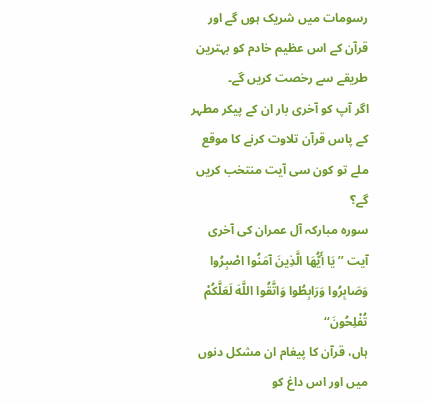رسومات میں شریک ہوں گے اور قرآن کے اس عظیم خادم کو بہترین طریقے سے رخصت کریں گے۔
اگر آپ کو آخری بار ان کے پیکر مطہر کے پاس قرآن تلاوت کرنے کا موقع ملے تو کون سی آیت منتخب کریں گے؟
سورہ مبارکہ آل عمران کی آخری آیت ’’یَا أَيُّهَا الَّذِينَ آمَنُوا اصْبِرُوا وَصَابِرُوا وَرَابِطُوا وَاتَّقُوا اللَّهَ لَعَلَّكُمْ تُفْلِحُونَ‘‘
ہاں، قرآن کا پیغام ان مشکل دنوں میں اور اس داغ کو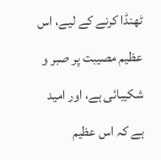ٹھنڈا کرنے کے لیے، اس عظیم مصیبت پر صبر و شکیبائی ہے، اور امید ہے کہ اس عظیم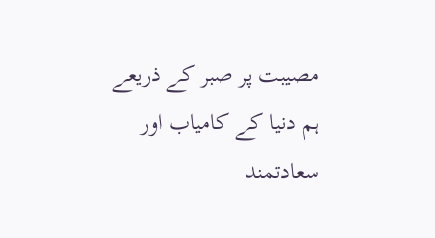مصیبت پر صبر کے ذریعے ہم دنیا کے کامیاب اور سعادتمند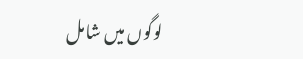لوگوں میں شامل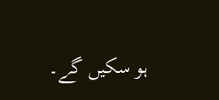ہو سکیں گے۔